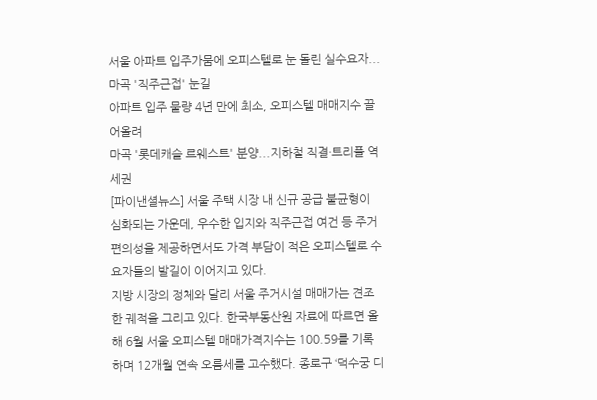서울 아파트 입주가뭄에 오피스텔로 눈 돌린 실수요자... 마곡 '직주근접' 눈길
아파트 입주 물량 4년 만에 최소, 오피스텔 매매지수 끌어올려
마곡 '롯데캐슬 르웨스트' 분양...지하철 직결·트리플 역세권
[파이낸셜뉴스] 서울 주택 시장 내 신규 공급 불균형이 심화되는 가운데, 우수한 입지와 직주근접 여건 등 주거 편의성을 제공하면서도 가격 부담이 적은 오피스텔로 수요자들의 발길이 이어지고 있다.
지방 시장의 정체와 달리 서울 주거시설 매매가는 견조한 궤적을 그리고 있다. 한국부동산원 자료에 따르면 올해 6월 서울 오피스텔 매매가격지수는 100.59를 기록하며 12개월 연속 오름세를 고수했다. 종로구 ‘덕수궁 디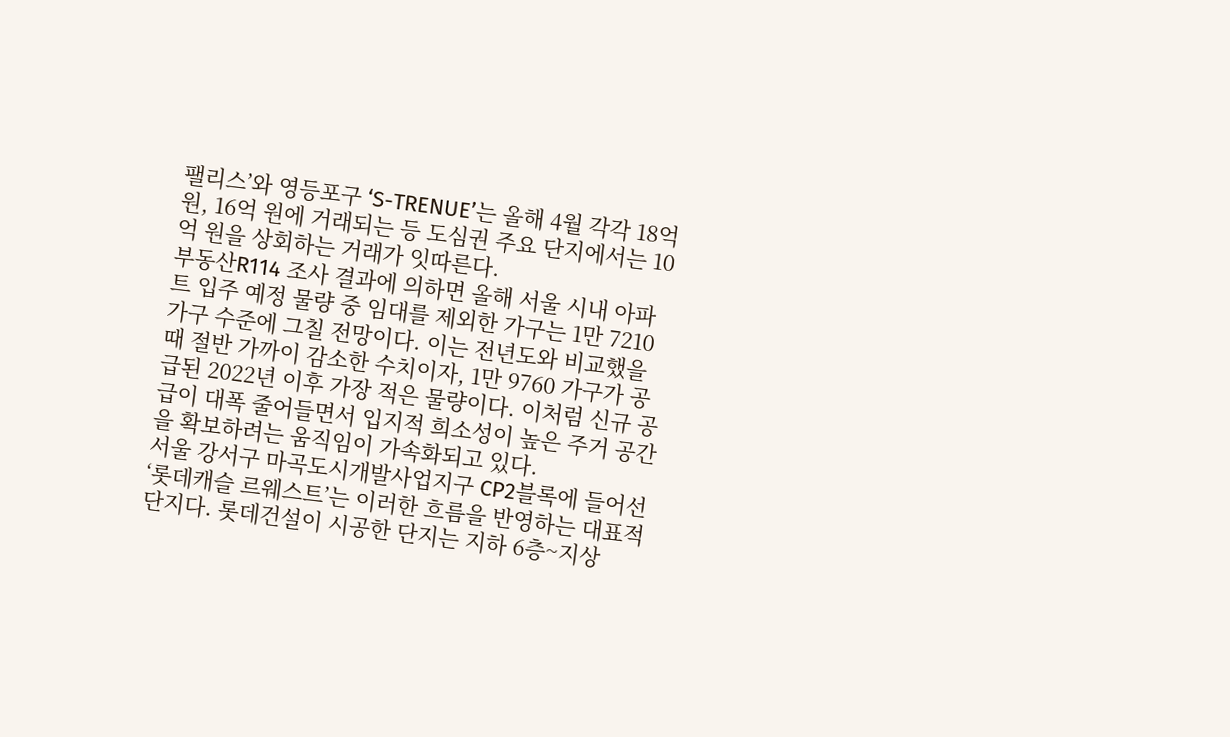팰리스’와 영등포구 ‘S-TRENUE’는 올해 4월 각각 18억 원, 16억 원에 거래되는 등 도심권 주요 단지에서는 10억 원을 상회하는 거래가 잇따른다.
부동산R114 조사 결과에 의하면 올해 서울 시내 아파트 입주 예정 물량 중 임대를 제외한 가구는 1만 7210가구 수준에 그칠 전망이다. 이는 전년도와 비교했을 때 절반 가까이 감소한 수치이자, 1만 9760 가구가 공급된 2022년 이후 가장 적은 물량이다. 이처럼 신규 공급이 대폭 줄어들면서 입지적 희소성이 높은 주거 공간을 확보하려는 움직임이 가속화되고 있다.
서울 강서구 마곡도시개발사업지구 CP2블록에 들어선 ‘롯데캐슬 르웨스트’는 이러한 흐름을 반영하는 대표적 단지다. 롯데건설이 시공한 단지는 지하 6층~지상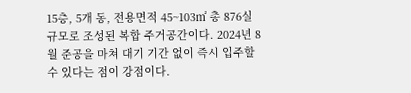15층, 5개 동, 전용면적 45~103㎡ 총 876실 규모로 조성된 복합 주거공간이다. 2024년 8월 준공을 마쳐 대기 기간 없이 즉시 입주할 수 있다는 점이 강점이다.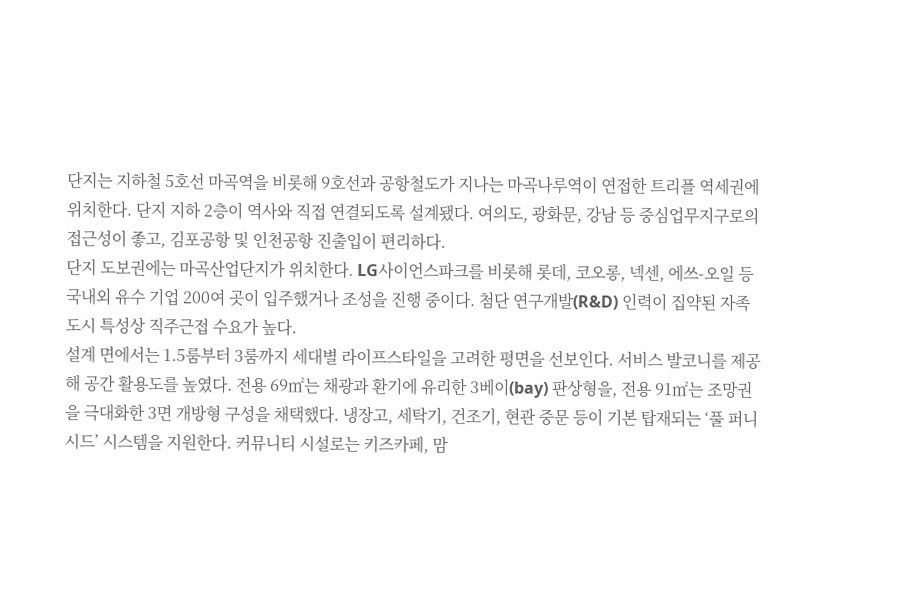단지는 지하철 5호선 마곡역을 비롯해 9호선과 공항철도가 지나는 마곡나루역이 연접한 트리플 역세권에 위치한다. 단지 지하 2층이 역사와 직접 연결되도록 설계됐다. 여의도, 광화문, 강남 등 중심업무지구로의 접근성이 좋고, 김포공항 및 인천공항 진출입이 편리하다.
단지 도보권에는 마곡산업단지가 위치한다. LG사이언스파크를 비롯해 롯데, 코오롱, 넥센, 에쓰-오일 등 국내외 유수 기업 200여 곳이 입주했거나 조성을 진행 중이다. 첨단 연구개발(R&D) 인력이 집약된 자족도시 특성상 직주근접 수요가 높다.
설계 면에서는 1.5룸부터 3룸까지 세대별 라이프스타일을 고려한 평면을 선보인다. 서비스 발코니를 제공해 공간 활용도를 높였다. 전용 69㎡는 채광과 환기에 유리한 3베이(bay) 판상형을, 전용 91㎡는 조망권을 극대화한 3면 개방형 구성을 채택했다. 냉장고, 세탁기, 건조기, 현관 중문 등이 기본 탑재되는 ‘풀 퍼니시드’ 시스템을 지원한다. 커뮤니티 시설로는 키즈카페, 맘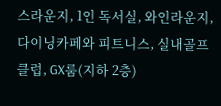스라운지, 1인 독서실, 와인라운지, 다이닝카페와 피트니스, 실내골프클럽, GX룸(지하 2층)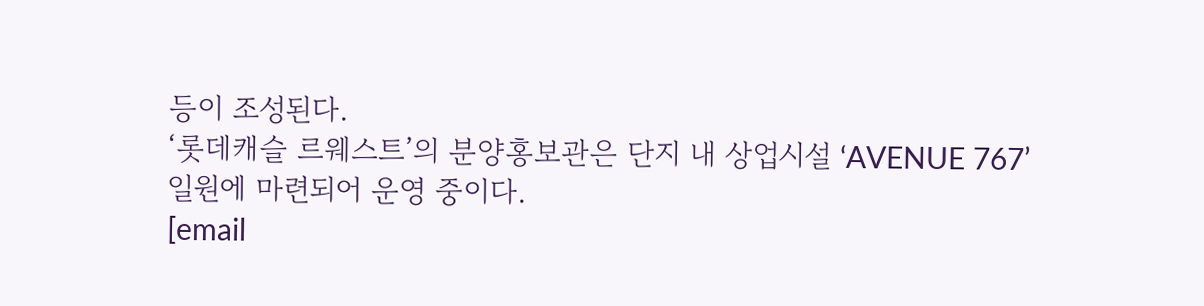등이 조성된다.
‘롯데캐슬 르웨스트’의 분양홍보관은 단지 내 상업시설 ‘AVENUE 767’ 일원에 마련되어 운영 중이다.
[email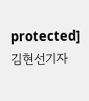protected] 김현선기자